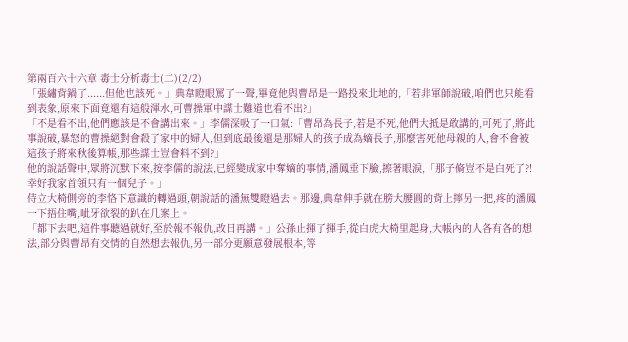第兩百六十六章 毒士分析毒士(二)(2/2)
「張繡背鍋了......但他也該死。」典韋瞪眼罵了一聲,畢竟他與曹昂是一路投來北地的,「若非軍師說破,咱們也只能看到表象,原來下面竟還有這般渾水,可曹操軍中謀士難道也看不出?」
「不是看不出,他們應該是不會講出來。」李儒深吸了一口氣:「曹昂為長子,若是不死,他們大抵是敢講的,可死了,將此事說破,暴怒的曹操絕對會殺了家中的婦人,但到底最後還是那婦人的孩子成為嫡長子,那麼害死他母親的人,會不會被這孩子將來秋後算帳,那些謀士豈會料不到?」
他的說話聲中,眾將沉默下來,按李儒的說法,已經變成家中奪嫡的事情,潘鳳垂下臉,擦著眼淚,「那子脩豈不是白死了?!幸好我家首領只有一個兒子。」
侍立大椅側旁的李恪下意識的轉過頭,朝說話的潘無雙瞪過去。那邊,典韋伸手就在膀大腰圓的背上擰另一把,疼的潘鳳一下捂住嘴,呲牙欲裂的趴在几案上。
「都下去吧,這件事聽過就好,至於報不報仇,改日再講。」公孫止揮了揮手,從白虎大椅里起身,大帳內的人各有各的想法,部分與曹昂有交情的自然想去報仇,另一部分更願意發展根本,等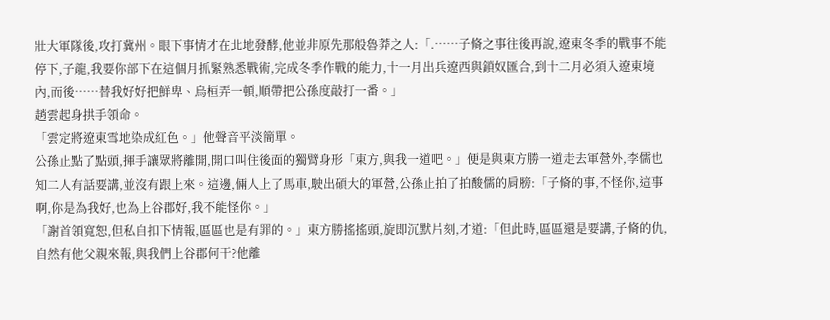壯大軍隊後,攻打冀州。眼下事情才在北地發酵,他並非原先那般魯莽之人:「.……子脩之事往後再說,遼東冬季的戰事不能停下,子龍,我要你部下在這個月抓緊熟悉戰術,完成冬季作戰的能力,十一月出兵遼西與鎖奴匯合,到十二月必須入遼東境內,而後……替我好好把鮮卑、烏桓弄一頓,順帶把公孫度敲打一番。」
趙雲起身拱手領命。
「雲定將遼東雪地染成紅色。」他聲音平淡簡單。
公孫止點了點頭,揮手讓眾將離開,開口叫住後面的獨臂身形「東方,與我一道吧。」便是與東方勝一道走去軍營外,李儒也知二人有話要講,並沒有跟上來。這邊,倆人上了馬車,駛出碩大的軍營,公孫止拍了拍酸儒的肩膀:「子脩的事,不怪你,這事啊,你是為我好,也為上谷郡好,我不能怪你。」
「謝首領寬恕,但私自扣下情報,區區也是有罪的。」東方勝搖搖頭,旋即沉默片刻,才道:「但此時,區區還是要講,子脩的仇,自然有他父親來報,與我們上谷郡何干?他離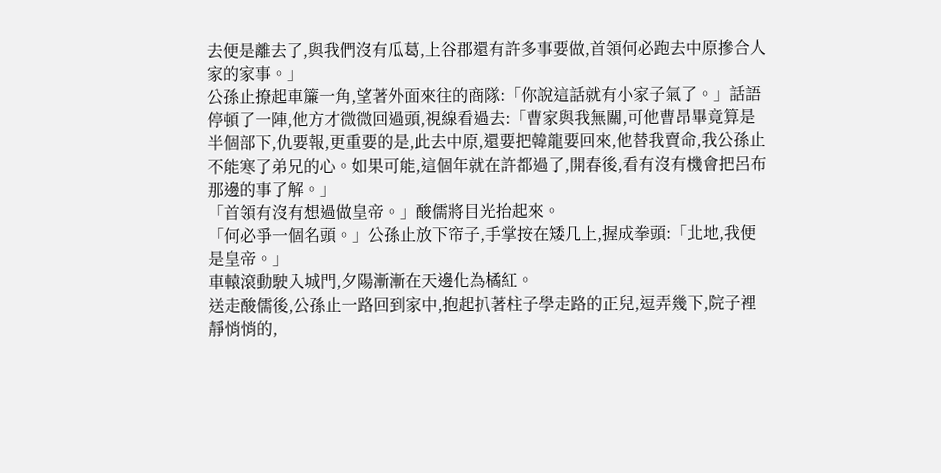去便是離去了,與我們沒有瓜葛,上谷郡還有許多事要做,首領何必跑去中原摻合人家的家事。」
公孫止撩起車簾一角,望著外面來往的商隊:「你說這話就有小家子氣了。」話語停頓了一陣,他方才微微回過頭,視線看過去:「曹家與我無關,可他曹昂畢竟算是半個部下,仇要報,更重要的是,此去中原,還要把韓龍要回來,他替我賣命,我公孫止不能寒了弟兄的心。如果可能,這個年就在許都過了,開春後,看有沒有機會把呂布那邊的事了解。」
「首領有沒有想過做皇帝。」酸儒將目光抬起來。
「何必爭一個名頭。」公孫止放下帘子,手掌按在矮几上,握成拳頭:「北地,我便是皇帝。」
車轅滾動駛入城門,夕陽漸漸在天邊化為橘紅。
送走酸儒後,公孫止一路回到家中,抱起扒著柱子學走路的正兒,逗弄幾下,院子裡靜悄悄的,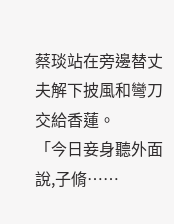蔡琰站在旁邊替丈夫解下披風和彎刀交給香蓮。
「今日妾身聽外面說,子脩……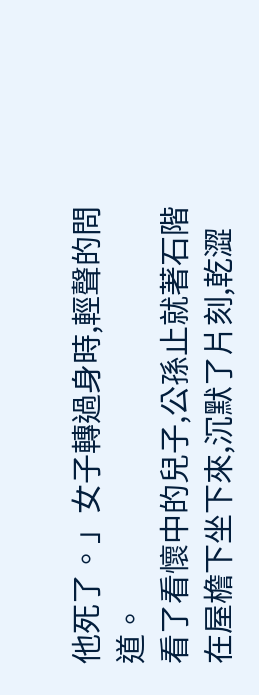他死了。」女子轉過身時,輕聲的問道。
看了看懷中的兒子,公孫止就著石階在屋檐下坐下來,沉默了片刻,乾澀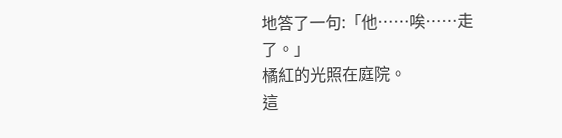地答了一句:「他……唉……走了。」
橘紅的光照在庭院。
這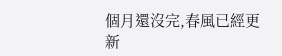個月還沒完,春風已經更新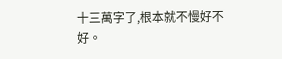十三萬字了,根本就不慢好不好。